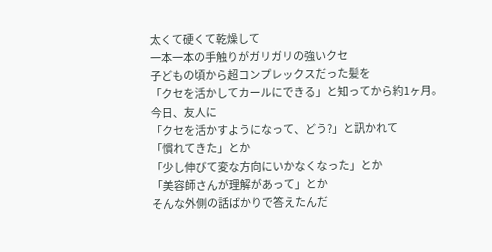太くて硬くて乾燥して
一本一本の手触りがガリガリの強いクセ
子どもの頃から超コンプレックスだった髪を
「クセを活かしてカールにできる」と知ってから約1ヶ月。
今日、友人に
「クセを活かすようになって、どう?」と訊かれて
「慣れてきた」とか
「少し伸びて変な方向にいかなくなった」とか
「美容師さんが理解があって」とか
そんな外側の話ばかりで答えたんだ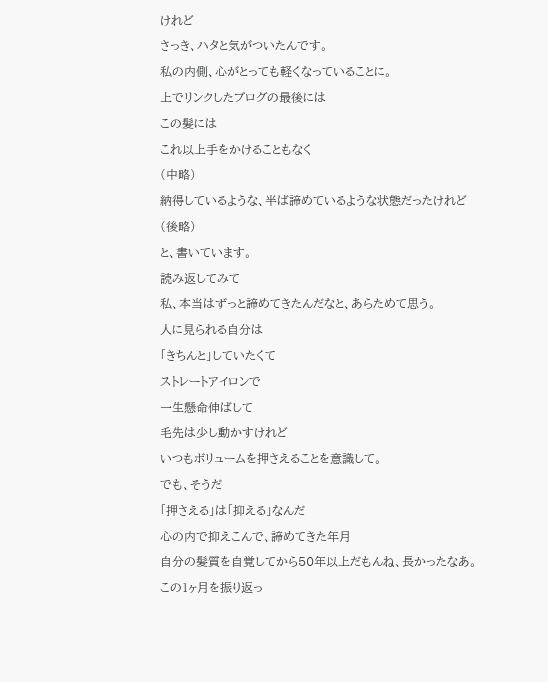けれど
さっき、ハタと気がついたんです。
私の内側、心がとっても軽くなっていることに。
上でリンクしたブログの最後には
この髪には
これ以上手をかけることもなく
(中略)
納得しているような、半ば諦めているような状態だったけれど
(後略)
と、書いています。
読み返してみて
私、本当はずっと諦めてきたんだなと、あらためて思う。
人に見られる自分は
「きちんと」していたくて
ストレートアイロンで
一生懸命伸ばして
毛先は少し動かすけれど
いつもボリュームを押さえることを意識して。
でも、そうだ
「押さえる」は「抑える」なんだ
心の内で抑えこんで、諦めてきた年月
自分の髪質を自覚してから50年以上だもんね、長かったなあ。
この1ヶ月を振り返っ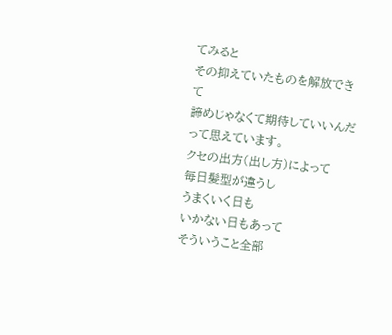てみると
その抑えていたものを解放できて
諦めじゃなくて期待していいんだって思えています。
クセの出方(出し方)によって
毎日髪型が違うし
うまくいく日も
いかない日もあって
そういうこと全部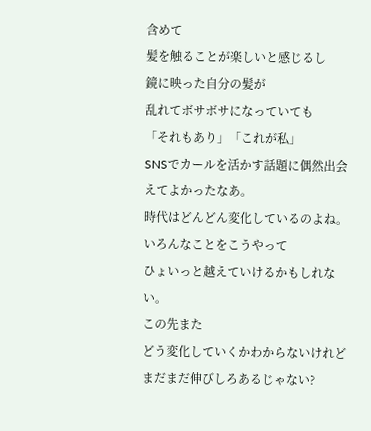含めて
髪を触ることが楽しいと感じるし
鏡に映った自分の髪が
乱れてボサボサになっていても
「それもあり」「これが私」
SNSでカールを活かす話題に偶然出会えてよかったなあ。
時代はどんどん変化しているのよね。
いろんなことをこうやって
ひょいっと越えていけるかもしれない。
この先また
どう変化していくかわからないけれど
まだまだ伸びしろあるじゃない?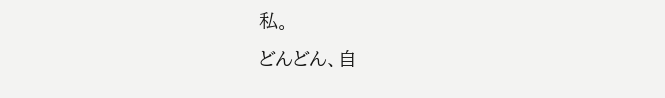私。
どんどん、自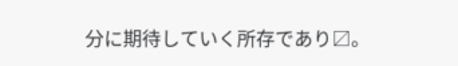分に期待していく所存であり〼。